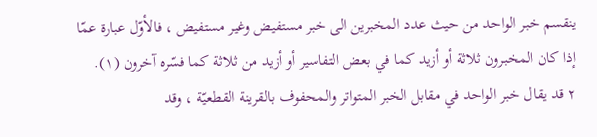ينقسم خبر الواحد من حيث عدد المخبرين الى خبر مستفيض وغير مستفيض ، فالأوّل عبارة عمّا إذا كان المخبرون ثلاثة أو أزيد كما في بعض التفاسير أو أزيد من ثلاثة كما فسّره آخرون (١).
٢ قد يقال خبر الواحد في مقابل الخبر المتواتر والمحفوف بالقرينة القطعيّة ، وقد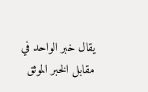يقال خبر الواحد في مقابل الخبر الموثق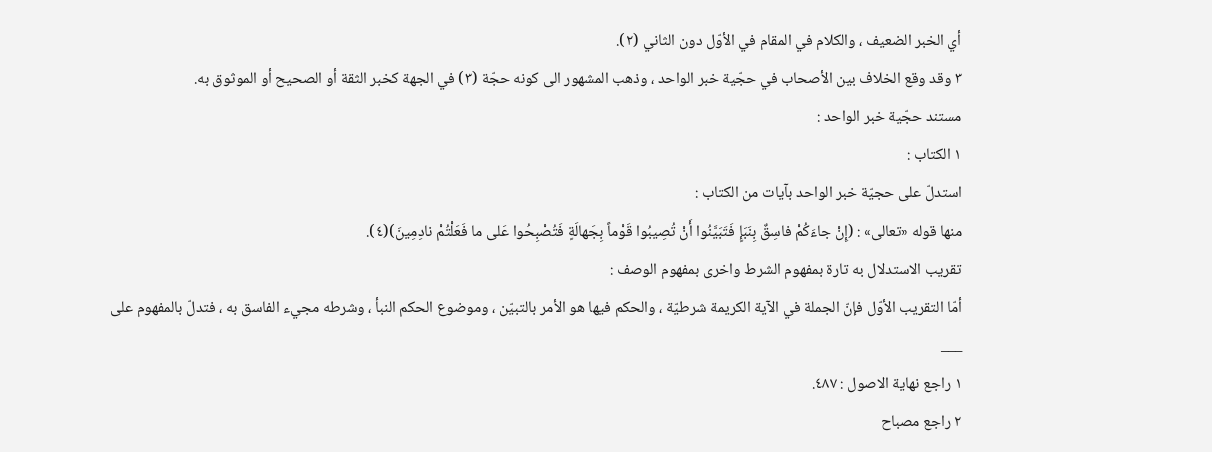أي الخبر الضعيف ، والكلام في المقام في الأوّل دون الثاني (٢).
٣ وقد وقع الخلاف بين الأصحاب في حجّية خبر الواحد ، وذهب المشهور الى كونه حجّة (٣) في الجهة كخبر الثقة أو الصحيح أو الموثوق به.
مستند حجّية خبر الواحد :
١ الكتاب :
استدلّ على حجيّة خبر الواحد بآيات من الكتاب :
منها قوله «تعالى» : (إِنْ جاءَكُمْ فاسِقٌ بِنَبَإٍ فَتَبَيَّنُوا أَنْ تُصِيبُوا قَوْماً بِجَهالَةٍ فَتُصْبِحُوا عَلى ما فَعَلْتُمْ نادِمِينَ)(٤).
تقريب الاستدلال به تارة بمفهوم الشرط واخرى بمفهوم الوصف :
أمّا التقريب الأوّل فإنّ الجملة في الآية الكريمة شرطيّة ، والحكم فيها هو الأمر بالتبيّن ، وموضوع الحكم النبأ ، وشرطه مجيء الفاسق به ، فتدلّ بالمفهوم على
___
١ راجع نهاية الاصول : ٤٨٧.
٢ راجع مصباح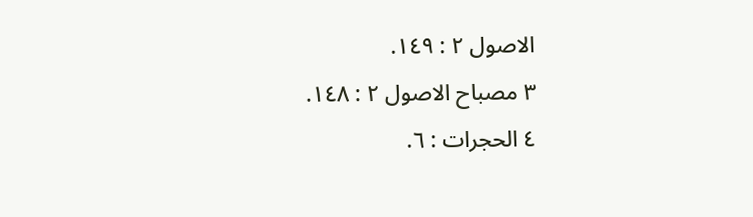الاصول ٢ : ١٤٩.
٣ مصباح الاصول ٢ : ١٤٨.
٤ الحجرات : ٦.